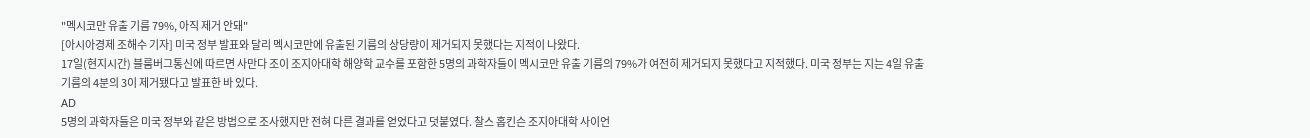"멕시코만 유출 기름 79%, 아직 제거 안돼"
[아시아경제 조해수 기자] 미국 정부 발표와 달리 멕시코만에 유출된 기름의 상당량이 제거되지 못했다는 지적이 나왔다.
17일(현지시간) 블룸버그통신에 따르면 사만다 조이 조지아대학 해양학 교수를 포함한 5명의 과학자들이 멕시코만 유출 기름의 79%가 여전히 제거되지 못했다고 지적했다. 미국 정부는 지는 4일 유출 기름의 4분의 3이 제거됐다고 발표한 바 있다.
AD
5명의 과학자들은 미국 정부와 같은 방법으로 조사했지만 전혀 다른 결과를 얻었다고 덧붙였다. 찰스 홉킨슨 조지아대학 사이언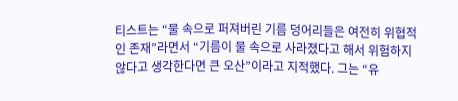티스트는 “물 속으로 퍼져버린 기름 덩어리들은 여전히 위협적인 존재”라면서 “기름이 물 속으로 사라졌다고 해서 위험하지 않다고 생각한다면 큰 오산”이라고 지적했다. 그는 “유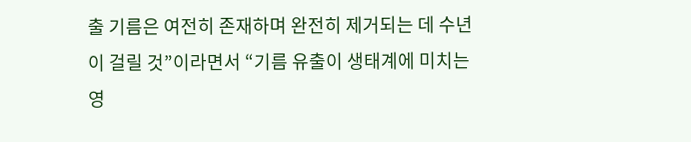출 기름은 여전히 존재하며 완전히 제거되는 데 수년이 걸릴 것”이라면서 “기름 유출이 생태계에 미치는 영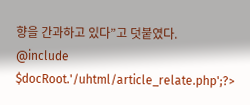향을 간과하고 있다”고 덧붙였다.
@include $docRoot.'/uhtml/article_relate.php';?>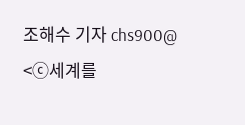조해수 기자 chs900@
<ⓒ세계를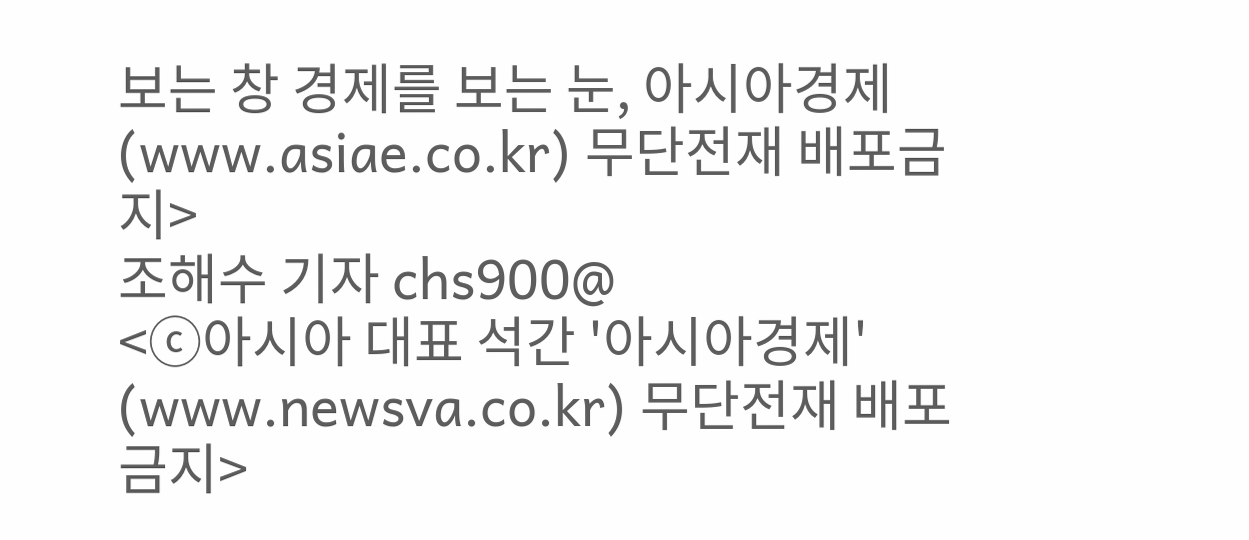보는 창 경제를 보는 눈, 아시아경제(www.asiae.co.kr) 무단전재 배포금지>
조해수 기자 chs900@
<ⓒ아시아 대표 석간 '아시아경제' (www.newsva.co.kr) 무단전재 배포금지>